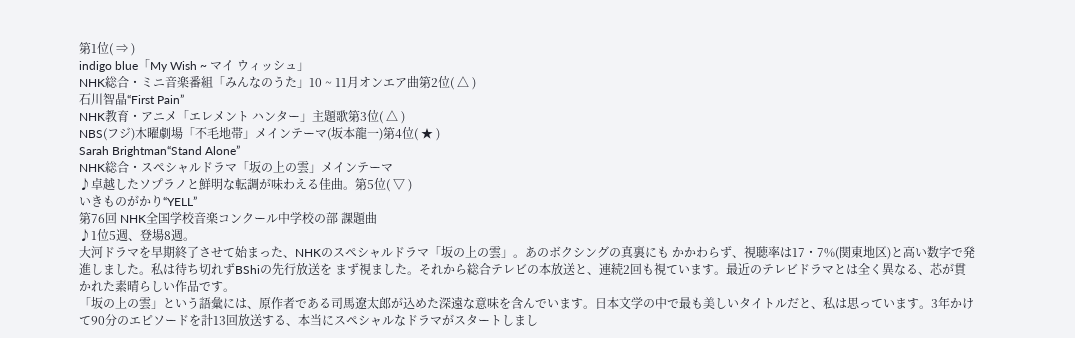第1位( ⇒ )
indigo blue「My Wish ~ マイ ウィッシュ」
NHK総合・ミニ音楽番組「みんなのうた」10 ~ 11月オンエア曲第2位( △ )
石川智晶“First Pain”
NHK教育・アニメ「エレメント ハンター」主題歌第3位( △ )
NBS(フジ)木曜劇場「不毛地帯」メインテーマ(坂本龍一)第4位( ★ )
Sarah Brightman“Stand Alone”
NHK総合・スペシャルドラマ「坂の上の雲」メインテーマ
♪卓越したソプラノと鮮明な転調が味わえる佳曲。第5位( ▽ )
いきものがかり“YELL”
第76回 NHK全国学校音楽コンクール中学校の部 課題曲
♪1位5週、登場8週。
大河ドラマを早期終了させて始まった、NHKのスペシャルドラマ「坂の上の雲」。あのボクシングの真裏にも かかわらず、視聴率は17・7%(関東地区)と高い数字で発進しました。私は待ち切れずBShiの先行放送を まず視ました。それから総合テレビの本放送と、連続2回も視ています。最近のテレビドラマとは全く異なる、芯が貫かれた素晴らしい作品です。
「坂の上の雲」という語彙には、原作者である司馬遼太郎が込めた深遠な意味を含んでいます。日本文学の中で最も美しいタイトルだと、私は思っています。3年かけて90分のエピソードを計13回放送する、本当にスペシャルなドラマがスタートしまし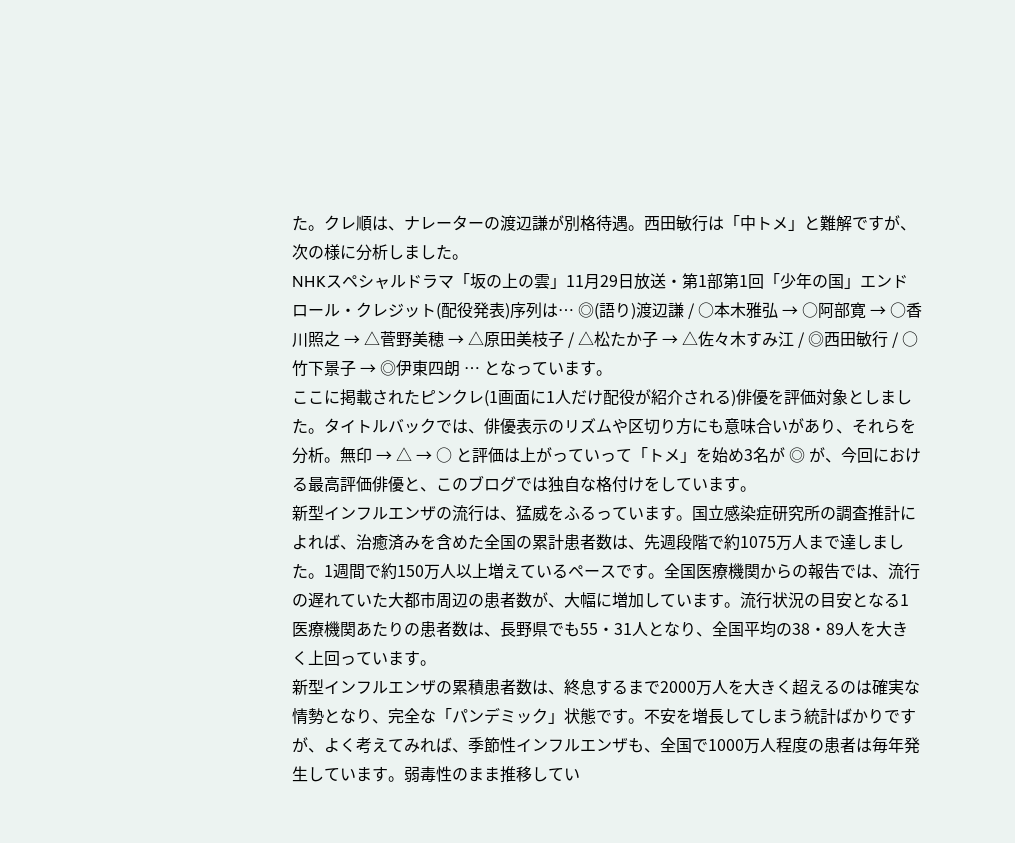た。クレ順は、ナレーターの渡辺謙が別格待遇。西田敏行は「中トメ」と難解ですが、次の様に分析しました。
NHKスペシャルドラマ「坂の上の雲」11月29日放送・第1部第1回「少年の国」エンドロール・クレジット(配役発表)序列は… ◎(語り)渡辺謙 / ○本木雅弘 → ○阿部寛 → ○香川照之 → △菅野美穂 → △原田美枝子 / △松たか子 → △佐々木すみ江 / ◎西田敏行 / ○竹下景子 → ◎伊東四朗 … となっています。
ここに掲載されたピンクレ(1画面に1人だけ配役が紹介される)俳優を評価対象としました。タイトルバックでは、俳優表示のリズムや区切り方にも意味合いがあり、それらを分析。無印 → △ → ○ と評価は上がっていって「トメ」を始め3名が ◎ が、今回における最高評価俳優と、このブログでは独自な格付けをしています。
新型インフルエンザの流行は、猛威をふるっています。国立感染症研究所の調査推計によれば、治癒済みを含めた全国の累計患者数は、先週段階で約1075万人まで達しました。1週間で約150万人以上増えているペースです。全国医療機関からの報告では、流行の遅れていた大都市周辺の患者数が、大幅に増加しています。流行状況の目安となる1医療機関あたりの患者数は、長野県でも55・31人となり、全国平均の38・89人を大きく上回っています。
新型インフルエンザの累積患者数は、終息するまで2000万人を大きく超えるのは確実な情勢となり、完全な「パンデミック」状態です。不安を増長してしまう統計ばかりですが、よく考えてみれば、季節性インフルエンザも、全国で1000万人程度の患者は毎年発生しています。弱毒性のまま推移してい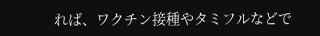れば、ワクチン接種やタミフルなどで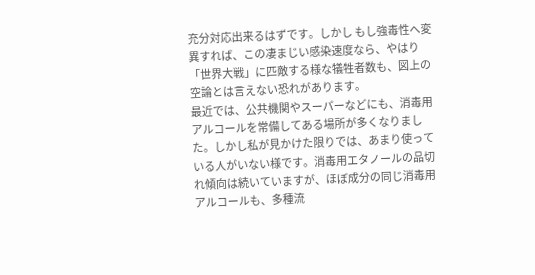充分対応出来るはずです。しかし もし強毒性へ変異すれば、この凄まじい感染速度なら、やはり「世界大戦」に匹敵する様な犠牲者数も、図上の空論とは言えない恐れがあります。
最近では、公共機関やスーパーなどにも、消毒用アルコールを常備してある場所が多くなりました。しかし私が見かけた限りでは、あまり使っている人がいない様です。消毒用エタノールの品切れ傾向は続いていますが、ほぼ成分の同じ消毒用アルコールも、多種流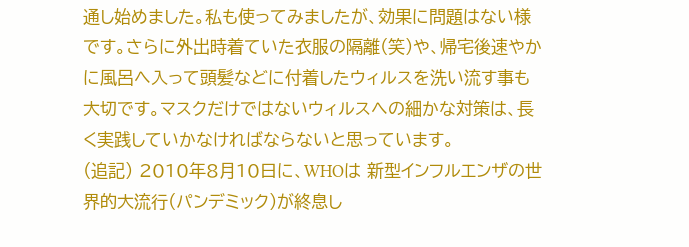通し始めました。私も使ってみましたが、効果に問題はない様です。さらに外出時着ていた衣服の隔離(笑)や、帰宅後速やかに風呂へ入って頭髪などに付着したウィルスを洗い流す事も大切です。マスクだけではないウィルスへの細かな対策は、長く実践していかなければならないと思っています。
(追記) 2010年8月10日に、WHOは 新型インフルエンザの世界的大流行(パンデミック)が終息し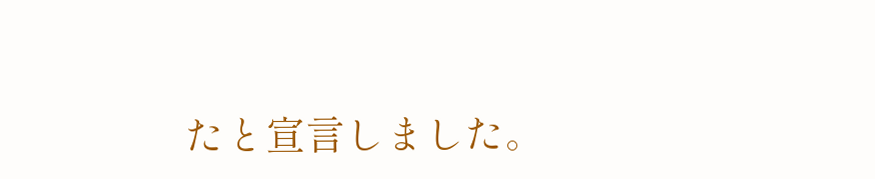たと宣言しました。